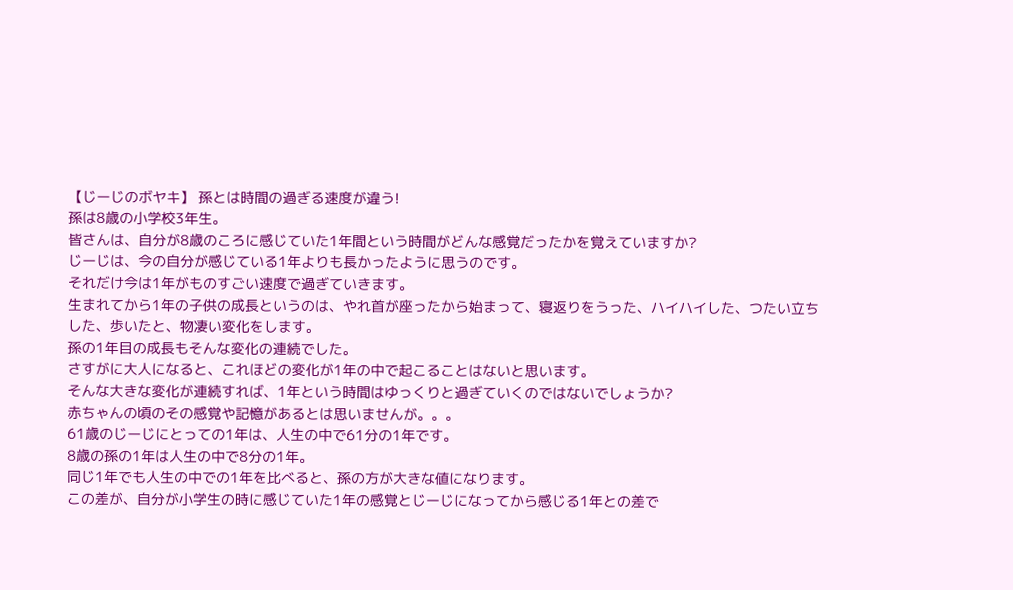【じーじのボヤキ】 孫とは時間の過ぎる速度が違う!
孫は8歳の小学校3年生。
皆さんは、自分が8歳のころに感じていた1年間という時間がどんな感覚だったかを覚えていますか?
じーじは、今の自分が感じている1年よりも長かったように思うのです。
それだけ今は1年がものすごい速度で過ぎていきます。
生まれてから1年の子供の成長というのは、やれ首が座ったから始まって、寝返りをうった、ハイハイした、つたい立ちした、歩いたと、物凄い変化をします。
孫の1年目の成長もそんな変化の連続でした。
さすがに大人になると、これほどの変化が1年の中で起こることはないと思います。
そんな大きな変化が連続すれば、1年という時間はゆっくりと過ぎていくのではないでしょうか?
赤ちゃんの頃のその感覚や記憶があるとは思いませんが。。。
61歳のじーじにとっての1年は、人生の中で61分の1年です。
8歳の孫の1年は人生の中で8分の1年。
同じ1年でも人生の中での1年を比べると、孫の方が大きな値になります。
この差が、自分が小学生の時に感じていた1年の感覚とじーじになってから感じる1年との差で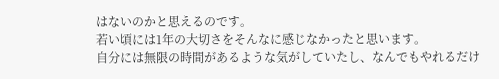はないのかと思えるのです。
若い頃には1年の大切さをそんなに感じなかったと思います。
自分には無限の時間があるような気がしていたし、なんでもやれるだけ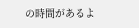の時間があるよ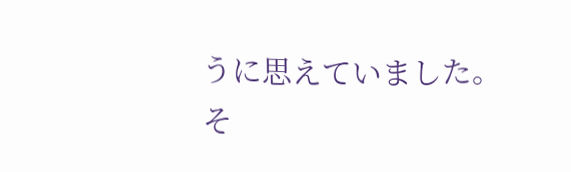うに思えていました。
そ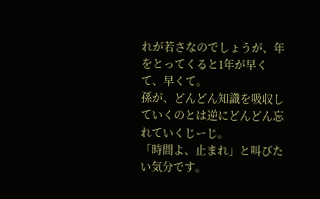れが若さなのでしょうが、年をとってくると1年が早くて、早くて。
孫が、どんどん知識を吸収していくのとは逆にどんどん忘れていくじーじ。
「時間よ、止まれ」と叫びたい気分です。